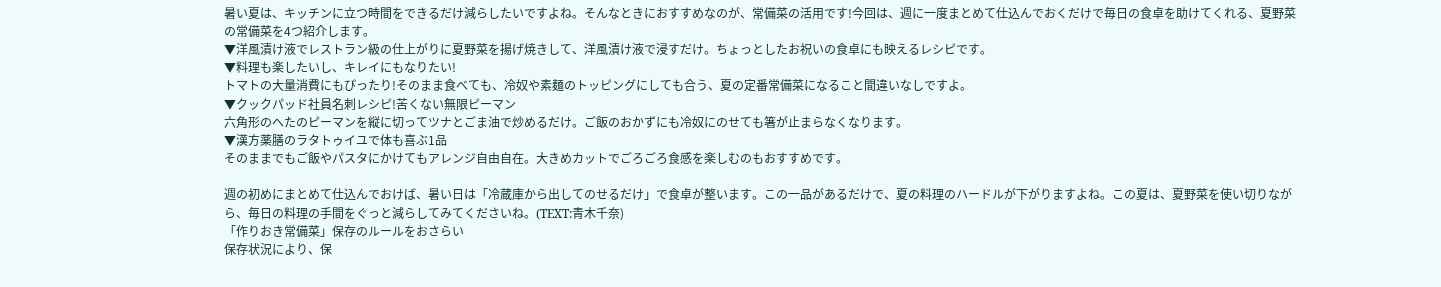暑い夏は、キッチンに立つ時間をできるだけ減らしたいですよね。そんなときにおすすめなのが、常備菜の活用です!今回は、週に一度まとめて仕込んでおくだけで毎日の食卓を助けてくれる、夏野菜の常備菜を4つ紹介します。
▼洋風漬け液でレストラン級の仕上がりに夏野菜を揚げ焼きして、洋風漬け液で浸すだけ。ちょっとしたお祝いの食卓にも映えるレシピです。
▼料理も楽したいし、キレイにもなりたい!
トマトの大量消費にもぴったり!そのまま食べても、冷奴や素麺のトッピングにしても合う、夏の定番常備菜になること間違いなしですよ。
▼クックパッド社員名刺レシピ!苦くない無限ピーマン
六角形のへたのピーマンを縦に切ってツナとごま油で炒めるだけ。ご飯のおかずにも冷奴にのせても箸が止まらなくなります。
▼漢方薬膳のラタトゥイユで体も喜ぶ1品
そのままでもご飯やパスタにかけてもアレンジ自由自在。大きめカットでごろごろ食感を楽しむのもおすすめです。

週の初めにまとめて仕込んでおけば、暑い日は「冷蔵庫から出してのせるだけ」で食卓が整います。この一品があるだけで、夏の料理のハードルが下がりますよね。この夏は、夏野菜を使い切りながら、毎日の料理の手間をぐっと減らしてみてくださいね。(TEXT:青木千奈)
「作りおき常備菜」保存のルールをおさらい
保存状況により、保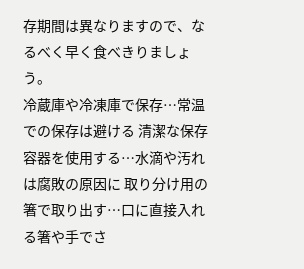存期間は異なりますので、なるべく早く食べきりましょう。
冷蔵庫や冷凍庫で保存…常温での保存は避ける 清潔な保存容器を使用する…水滴や汚れは腐敗の原因に 取り分け用の箸で取り出す…口に直接入れる箸や手でさ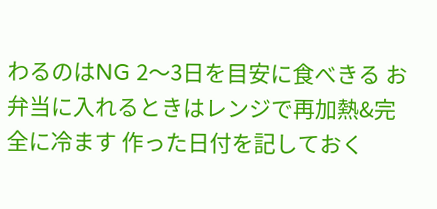わるのはNG 2〜3日を目安に食べきる お弁当に入れるときはレンジで再加熱&完全に冷ます 作った日付を記しておく